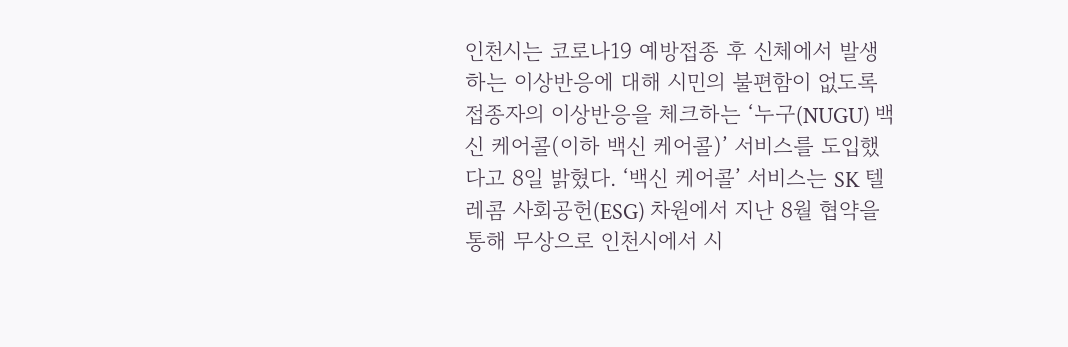인천시는 코로나19 예방접종 후 신체에서 발생하는 이상반응에 대해 시민의 불편함이 없도록 접종자의 이상반응을 체크하는 ‘누구(NUGU) 백신 케어콜(이하 백신 케어콜)’ 서비스를 도입했다고 8일 밝혔다. ‘백신 케어콜’ 서비스는 SK 텔레콤 사회공헌(ESG) 차원에서 지난 8월 협약을 통해 무상으로 인천시에서 시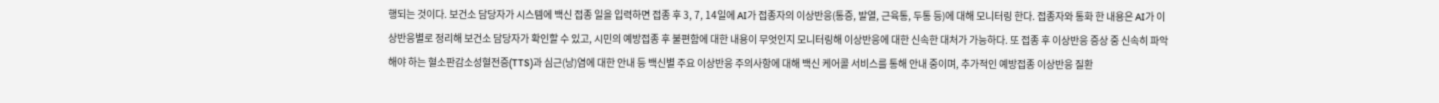행되는 것이다. 보건소 담당자가 시스템에 백신 접종 일을 입력하면 접종 후 3, 7, 14일에 AI가 접종자의 이상반응(통증, 발열, 근육통, 두통 등)에 대해 모니터링 한다. 접종자와 통화 한 내용은 AI가 이상반응별로 정리해 보건소 담당자가 확인할 수 있고, 시민의 예방접종 후 불편함에 대한 내용이 무엇인지 모니터링해 이상반응에 대한 신속한 대처가 가능하다. 또 접종 후 이상반응 증상 중 신속히 파악해야 하는 혈소판감소성혈전증(TTS)과 심근(낭)염에 대한 안내 등 백신별 주요 이상반응 주의사항에 대해 백신 케어콜 서비스를 통해 안내 중이며, 추가적인 예방접종 이상반응 질환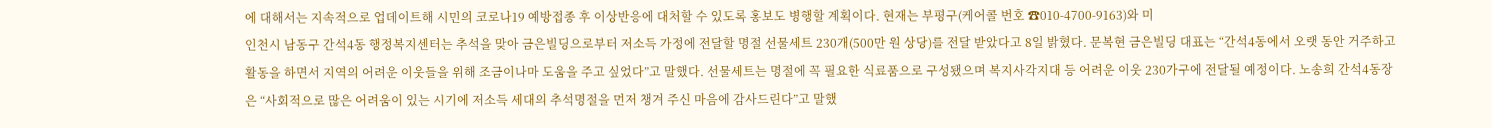에 대해서는 지속적으로 업데이트해 시민의 코로나19 예방접종 후 이상반응에 대처할 수 있도록 홍보도 병행할 계획이다. 현재는 부평구(케어콜 번호 ☎010-4700-9163)와 미
인천시 남동구 간석4동 행정복지센터는 추석을 맞아 금은빌딩으로부터 저소득 가정에 전달할 명절 선물세트 230개(500만 원 상당)를 전달 받았다고 8일 밝혔다. 문복현 금은빌딩 대표는 “간석4동에서 오랫 동안 거주하고 활동을 하면서 지역의 어려운 이웃들을 위해 조금이나마 도움을 주고 싶었다”고 말했다. 선물세트는 명절에 꼭 필요한 식료품으로 구성됐으며 복지사각지대 등 어려운 이웃 230가구에 전달될 예정이다. 노송희 간석4동장은 “사회적으로 많은 어려움이 있는 시기에 저소득 세대의 추석명절을 먼저 챙겨 주신 마음에 감사드린다”고 말했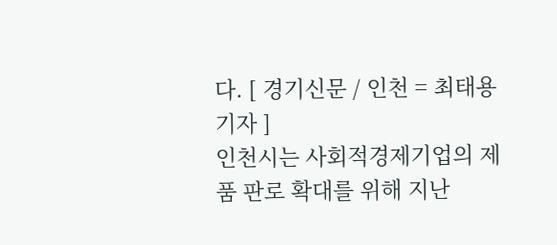다. [ 경기신문 / 인천 = 최태용 기자 ]
인천시는 사회적경제기업의 제품 판로 확대를 위해 지난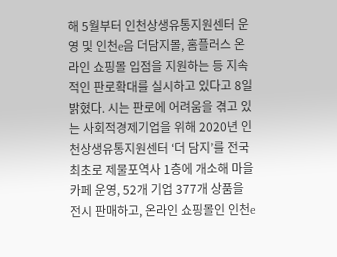해 5월부터 인천상생유통지원센터 운영 및 인천e음 더담지몰, 홈플러스 온라인 쇼핑몰 입점을 지원하는 등 지속적인 판로확대를 실시하고 있다고 8일 밝혔다. 시는 판로에 어려움을 겪고 있는 사회적경제기업을 위해 2020년 인천상생유통지원센터 ‘더 담지’를 전국 최초로 제물포역사 1층에 개소해 마을카페 운영, 52개 기업 377개 상품을 전시 판매하고, 온라인 쇼핑몰인 인천e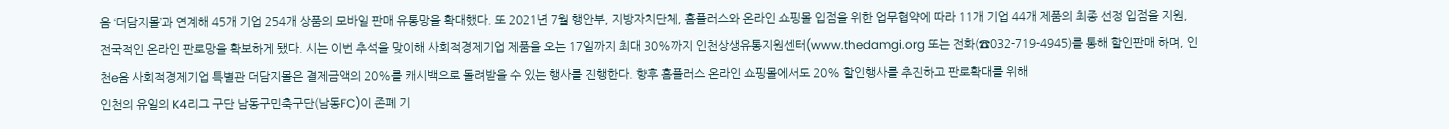음 ‘더담지몰’과 연계해 45개 기업 254개 상품의 모바일 판매 유통망을 확대했다. 또 2021년 7월 행안부, 지방자치단체, 홈플러스와 온라인 쇼핑몰 입점을 위한 업무협약에 따라 11개 기업 44개 제품의 최종 선정 입점을 지원, 전국적인 온라인 판로망을 확보하게 됐다. 시는 이번 추석을 맞이해 사회적경제기업 제품을 오는 17일까지 최대 30%까지 인천상생유통지원센터(www.thedamgi.org 또는 전화(☎032-719-4945)를 통해 할인판매 하며, 인천e음 사회적경제기업 특별관 더담지몰은 결제금액의 20%를 캐시백으로 돌려받을 수 있는 행사를 진행한다. 향후 홈플러스 온라인 쇼핑몰에서도 20% 할인행사를 추진하고 판로확대를 위해
인천의 유일의 K4리그 구단 남동구민축구단(남동FC)이 존폐 기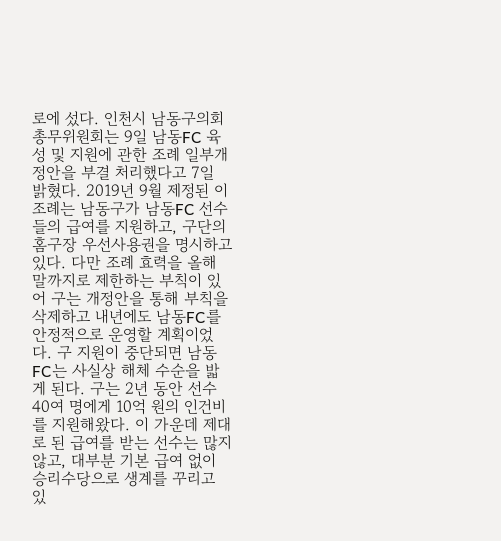로에 섰다. 인천시 남동구의회 총무위원회는 9일 남동FC 육성 및 지원에 관한 조례 일부개정안을 부결 처리했다고 7일 밝혔다. 2019년 9월 제정된 이 조례는 남동구가 남동FC 선수들의 급여를 지원하고, 구단의 홈구장 우선사용권을 명시하고 있다. 다만 조례 효력을 올해 말까지로 제한하는 부칙이 있어 구는 개정안을 통해 부칙을 삭제하고 내년에도 남동FC를 안정적으로 운영할 계획이었다. 구 지원이 중단되면 남동FC는 사실상 해체 수순을 밟게 된다. 구는 2년 동안 선수 40여 명에게 10억 원의 인건비를 지원해왔다. 이 가운데 제대로 된 급여를 받는 선수는 많지 않고, 대부분 기본 급여 없이 승리수당으로 생계를 꾸리고 있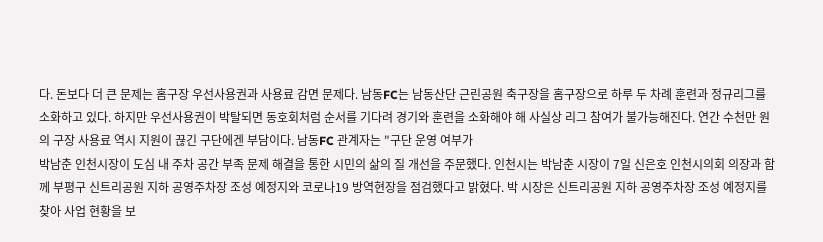다. 돈보다 더 큰 문제는 홈구장 우선사용권과 사용료 감면 문제다. 남동FC는 남동산단 근린공원 축구장을 홈구장으로 하루 두 차례 훈련과 정규리그를 소화하고 있다. 하지만 우선사용권이 박탈되면 동호회처럼 순서를 기다려 경기와 훈련을 소화해야 해 사실상 리그 참여가 불가능해진다. 연간 수천만 원의 구장 사용료 역시 지원이 끊긴 구단에겐 부담이다. 남동FC 관계자는 "구단 운영 여부가
박남춘 인천시장이 도심 내 주차 공간 부족 문제 해결을 통한 시민의 삶의 질 개선을 주문했다. 인천시는 박남춘 시장이 7일 신은호 인천시의회 의장과 함께 부평구 신트리공원 지하 공영주차장 조성 예정지와 코로나19 방역현장을 점검했다고 밝혔다. 박 시장은 신트리공원 지하 공영주차장 조성 예정지를 찾아 사업 현황을 보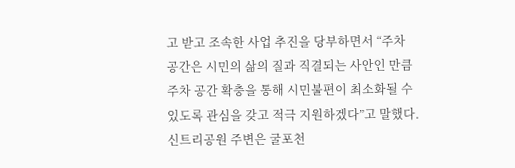고 받고 조속한 사업 추진을 당부하면서 “주차 공간은 시민의 삶의 질과 직결되는 사안인 만큼 주차 공간 확충을 통해 시민불편이 최소화될 수 있도록 관심을 갖고 적극 지원하겠다”고 말했다. 신트리공원 주변은 굴포천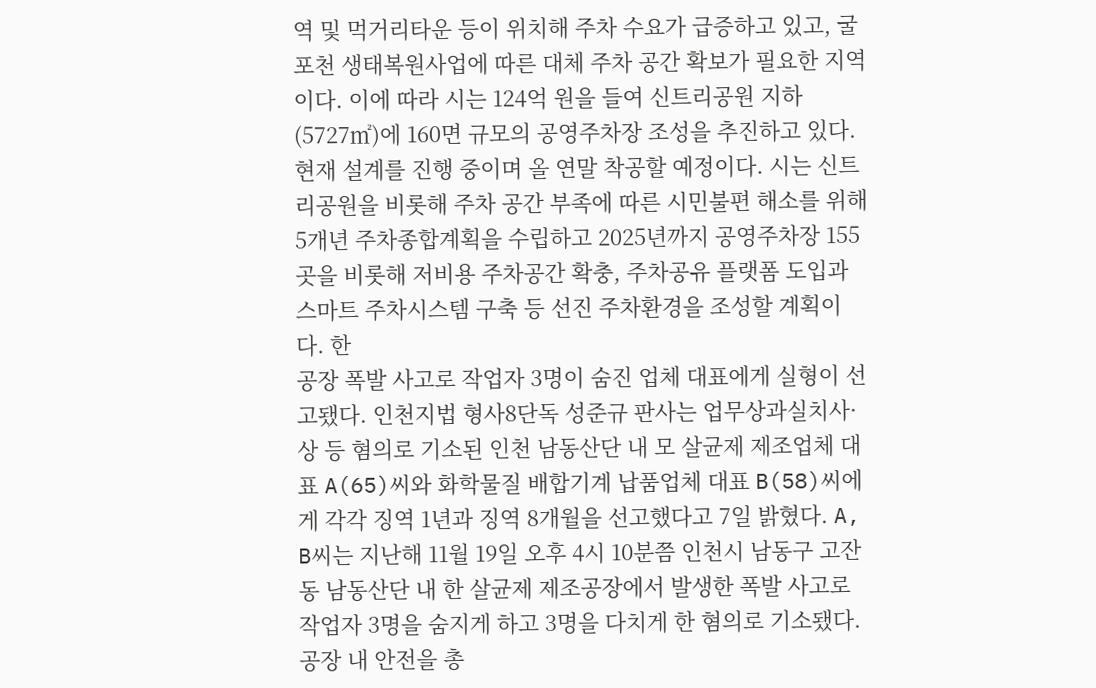역 및 먹거리타운 등이 위치해 주차 수요가 급증하고 있고, 굴포천 생태복원사업에 따른 대체 주차 공간 확보가 필요한 지역이다. 이에 따라 시는 124억 원을 들여 신트리공원 지하(5727㎡)에 160면 규모의 공영주차장 조성을 추진하고 있다. 현재 설계를 진행 중이며 올 연말 착공할 예정이다. 시는 신트리공원을 비롯해 주차 공간 부족에 따른 시민불편 해소를 위해 5개년 주차종합계획을 수립하고 2025년까지 공영주차장 155곳을 비롯해 저비용 주차공간 확충, 주차공유 플랫폼 도입과 스마트 주차시스템 구축 등 선진 주차환경을 조성할 계획이다. 한
공장 폭발 사고로 작업자 3명이 숨진 업체 대표에게 실형이 선고됐다. 인천지법 형사8단독 성준규 판사는 업무상과실치사·상 등 혐의로 기소된 인천 남동산단 내 모 살균제 제조업체 대표 A(65)씨와 화학물질 배합기계 납품업체 대표 B(58)씨에게 각각 징역 1년과 징역 8개월을 선고했다고 7일 밝혔다. A, B씨는 지난해 11월 19일 오후 4시 10분쯤 인천시 남동구 고잔동 남동산단 내 한 살균제 제조공장에서 발생한 폭발 사고로 작업자 3명을 숨지게 하고 3명을 다치게 한 혐의로 기소됐다. 공장 내 안전을 총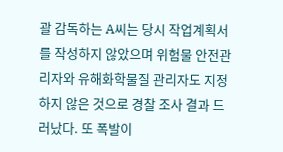괄 감독하는 A씨는 당시 작업계획서를 작성하지 않았으며 위험물 안전관리자와 유해화학물질 관리자도 지정하지 않은 것으로 경찰 조사 결과 드러났다. 또 폭발이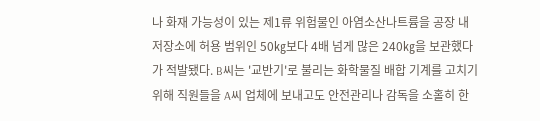나 화재 가능성이 있는 제1류 위험물인 아염소산나트륨을 공장 내 저장소에 허용 범위인 50㎏보다 4배 넘게 많은 240㎏을 보관했다가 적발됐다. B씨는 '교반기'로 불리는 화학물질 배합 기계를 고치기 위해 직원들을 A씨 업체에 보내고도 안전관리나 감독을 소홀히 한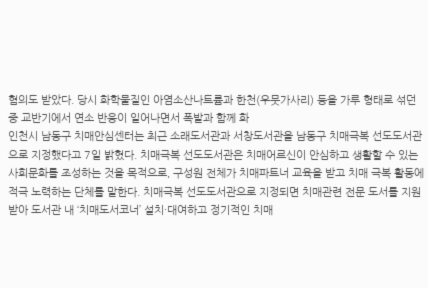혐의도 받았다. 당시 화학물질인 아염소산나트륨과 한천(우뭇가사리) 등을 가루 형태로 섞던 중 교반기에서 연소 반응이 일어나면서 폭발과 함께 화
인천시 남동구 치매안심센터는 최근 소래도서관과 서창도서관을 남동구 치매극복 선도도서관으로 지정했다고 7일 밝혔다. 치매극복 선도도서관은 치매어르신이 안심하고 생활할 수 있는 사회문화를 조성하는 것을 목적으로, 구성원 전체가 치매파트너 교육을 받고 치매 극복 활동에 적극 노력하는 단체를 말한다. 치매극복 선도도서관으로 지정되면 치매관련 전문 도서를 지원 받아 도서관 내 ‘치매도서코너’ 설치·대여하고 정기적인 치매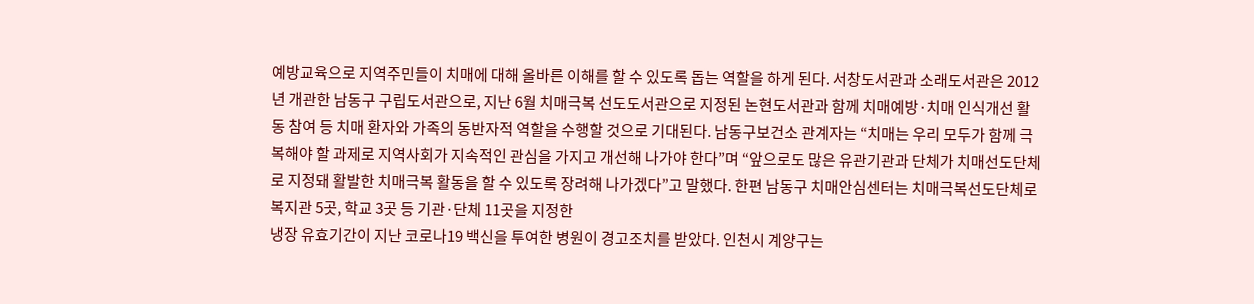예방교육으로 지역주민들이 치매에 대해 올바른 이해를 할 수 있도록 돕는 역할을 하게 된다. 서창도서관과 소래도서관은 2012년 개관한 남동구 구립도서관으로, 지난 6월 치매극복 선도도서관으로 지정된 논현도서관과 함께 치매예방·치매 인식개선 활동 참여 등 치매 환자와 가족의 동반자적 역할을 수행할 것으로 기대된다. 남동구보건소 관계자는 “치매는 우리 모두가 함께 극복해야 할 과제로 지역사회가 지속적인 관심을 가지고 개선해 나가야 한다”며 “앞으로도 많은 유관기관과 단체가 치매선도단체로 지정돼 활발한 치매극복 활동을 할 수 있도록 장려해 나가겠다”고 말했다. 한편 남동구 치매안심센터는 치매극복선도단체로 복지관 5곳, 학교 3곳 등 기관·단체 11곳을 지정한
냉장 유효기간이 지난 코로나19 백신을 투여한 병원이 경고조치를 받았다. 인천시 계양구는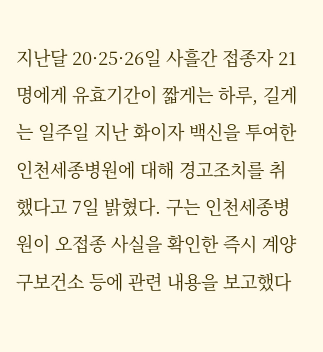지난달 20·25·26일 사흘간 접종자 21명에게 유효기간이 짧게는 하루, 길게는 일주일 지난 화이자 백신을 투여한 인천세종병원에 대해 경고조치를 취했다고 7일 밝혔다. 구는 인천세종병원이 오접종 사실을 확인한 즉시 계양구보건소 등에 관련 내용을 보고했다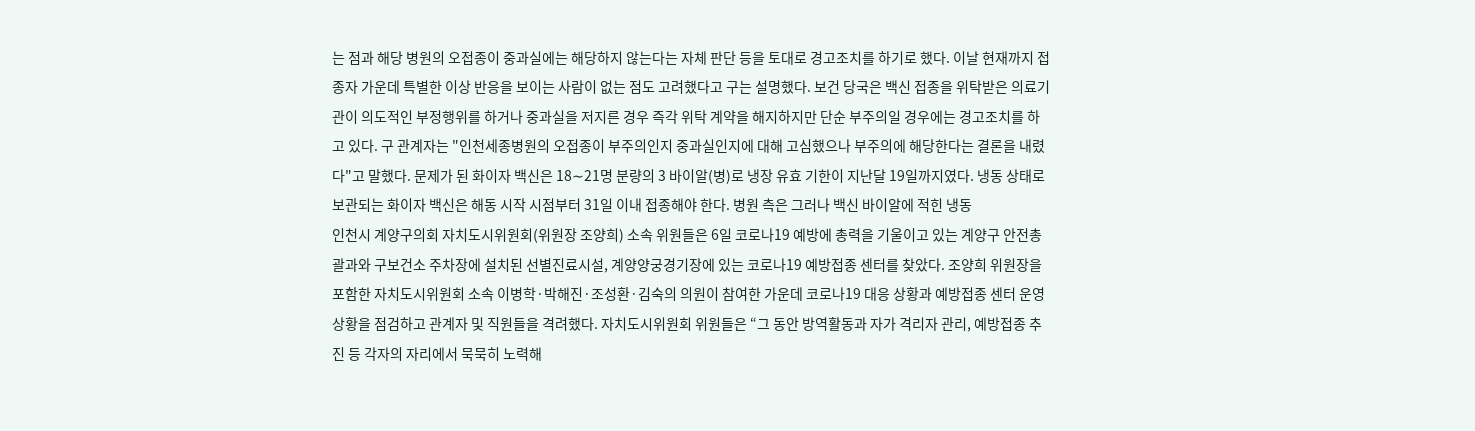는 점과 해당 병원의 오접종이 중과실에는 해당하지 않는다는 자체 판단 등을 토대로 경고조치를 하기로 했다. 이날 현재까지 접종자 가운데 특별한 이상 반응을 보이는 사람이 없는 점도 고려했다고 구는 설명했다. 보건 당국은 백신 접종을 위탁받은 의료기관이 의도적인 부정행위를 하거나 중과실을 저지른 경우 즉각 위탁 계약을 해지하지만 단순 부주의일 경우에는 경고조치를 하고 있다. 구 관계자는 "인천세종병원의 오접종이 부주의인지 중과실인지에 대해 고심했으나 부주의에 해당한다는 결론을 내렸다"고 말했다. 문제가 된 화이자 백신은 18∼21명 분량의 3 바이알(병)로 냉장 유효 기한이 지난달 19일까지였다. 냉동 상태로 보관되는 화이자 백신은 해동 시작 시점부터 31일 이내 접종해야 한다. 병원 측은 그러나 백신 바이알에 적힌 냉동
인천시 계양구의회 자치도시위원회(위원장 조양희) 소속 위원들은 6일 코로나19 예방에 총력을 기울이고 있는 계양구 안전총괄과와 구보건소 주차장에 설치된 선별진료시설, 계양양궁경기장에 있는 코로나19 예방접종 센터를 찾았다. 조양희 위원장을 포함한 자치도시위원회 소속 이병학·박해진·조성환·김숙의 의원이 참여한 가운데 코로나19 대응 상황과 예방접종 센터 운영 상황을 점검하고 관계자 및 직원들을 격려했다. 자치도시위원회 위원들은 “그 동안 방역활동과 자가 격리자 관리, 예방접종 추진 등 각자의 자리에서 묵묵히 노력해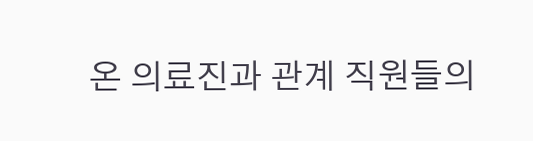온 의료진과 관계 직원들의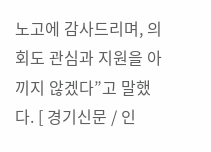노고에 감사드리며, 의회도 관심과 지원을 아끼지 않겠다”고 말했다. [ 경기신문 / 인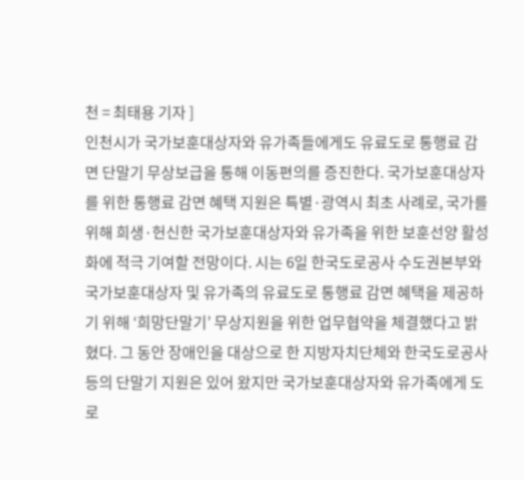천 = 최태용 기자 ]
인천시가 국가보훈대상자와 유가족들에게도 유료도로 통행료 감면 단말기 무상보급을 통해 이동편의를 증진한다. 국가보훈대상자를 위한 통행료 감면 혜택 지원은 특별·광역시 최초 사례로, 국가를 위해 희생·헌신한 국가보훈대상자와 유가족을 위한 보훈선양 활성화에 적극 기여할 전망이다. 시는 6일 한국도로공사 수도권본부와 국가보훈대상자 및 유가족의 유료도로 통행료 감면 혜택을 제공하기 위해 ‘희망단말기’ 무상지원을 위한 업무협약을 체결했다고 밝혔다. 그 동안 장애인을 대상으로 한 지방자치단체와 한국도로공사 등의 단말기 지원은 있어 왔지만 국가보훈대상자와 유가족에게 도로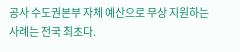공사 수도권본부 자체 예산으로 무상 지원하는 사례는 전국 최초다.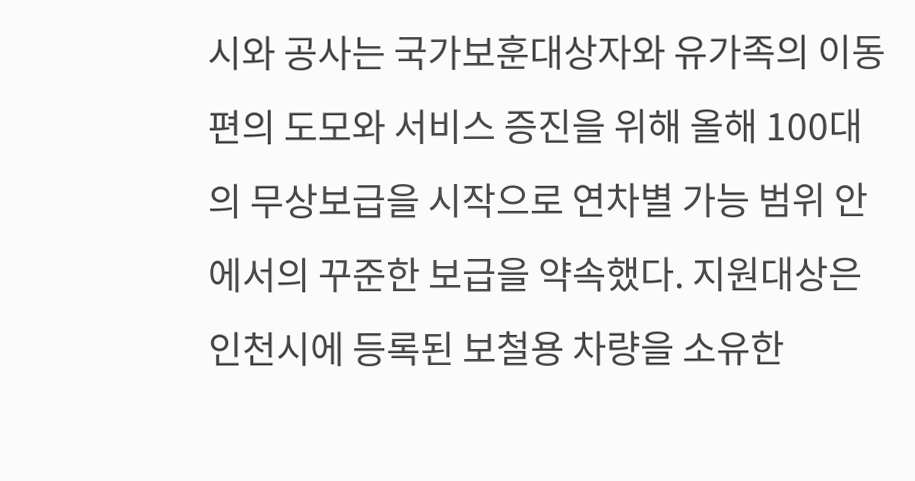시와 공사는 국가보훈대상자와 유가족의 이동편의 도모와 서비스 증진을 위해 올해 100대의 무상보급을 시작으로 연차별 가능 범위 안에서의 꾸준한 보급을 약속했다. 지원대상은 인천시에 등록된 보철용 차량을 소유한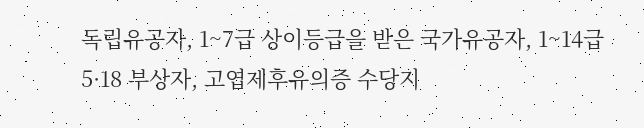독립유공자, 1~7급 상이등급을 받은 국가유공자, 1~14급 5·18 부상자, 고엽제후유의증 수당지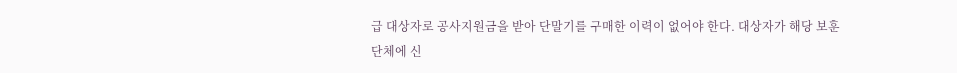급 대상자로 공사지원금을 받아 단말기를 구매한 이력이 없어야 한다. 대상자가 해당 보훈단체에 신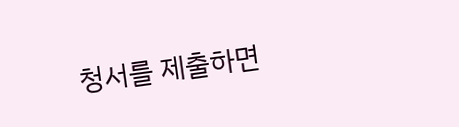청서를 제출하면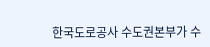한국도로공사 수도권본부가 수